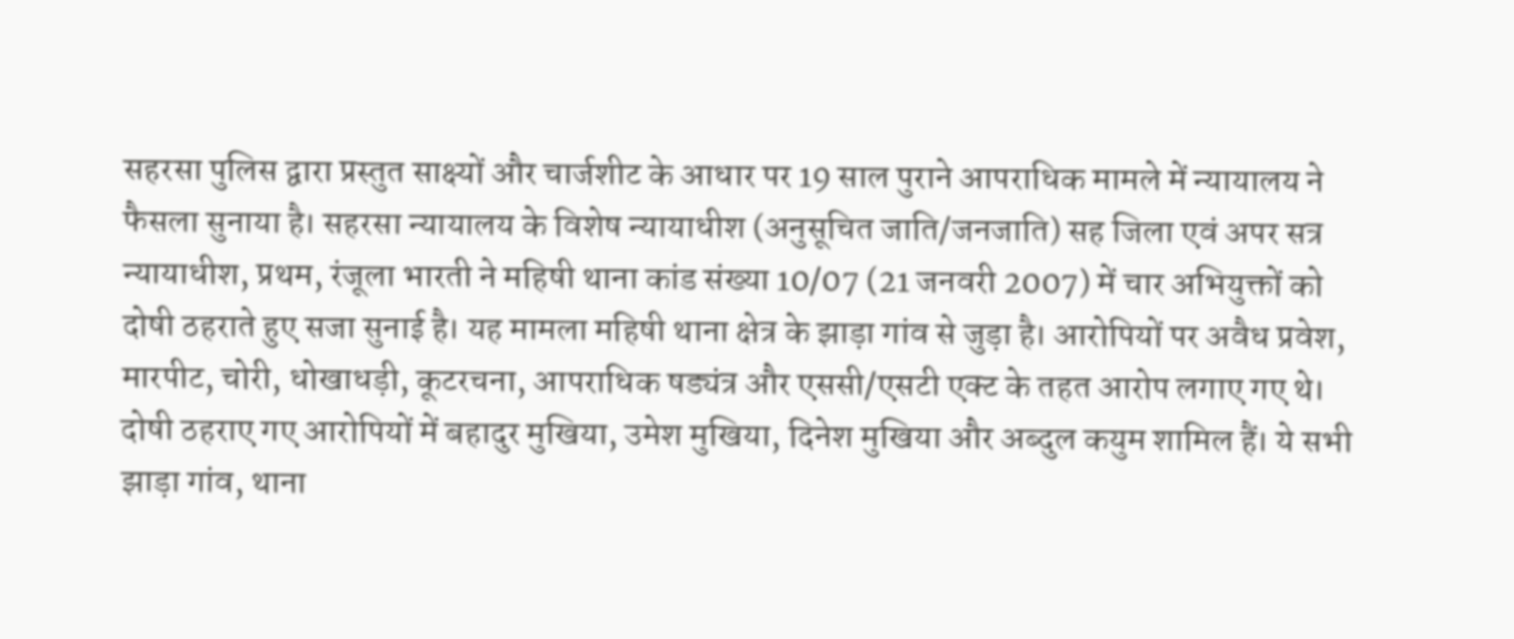सहरसा पुलिस द्वारा प्रस्तुत साक्ष्यों और चार्जशीट के आधार पर 19 साल पुराने आपराधिक मामले में न्यायालय ने फैसला सुनाया है। सहरसा न्यायालय के विशेष न्यायाधीश (अनुसूचित जाति/जनजाति) सह जिला एवं अपर सत्र न्यायाधीश, प्रथम, रंजूला भारती ने महिषी थाना कांड संख्या 10/07 (21 जनवरी 2007) में चार अभियुक्तों को दोषी ठहराते हुए सजा सुनाई है। यह मामला महिषी थाना क्षेत्र के झाड़ा गांव से जुड़ा है। आरोपियों पर अवैध प्रवेश, मारपीट, चोरी, धोखाधड़ी, कूटरचना, आपराधिक षड्यंत्र और एससी/एसटी एक्ट के तहत आरोप लगाए गए थे। दोषी ठहराए गए आरोपियों में बहादुर मुखिया, उमेश मुखिया, दिनेश मुखिया और अब्दुल कयुम शामिल हैं। ये सभी झाड़ा गांव, थाना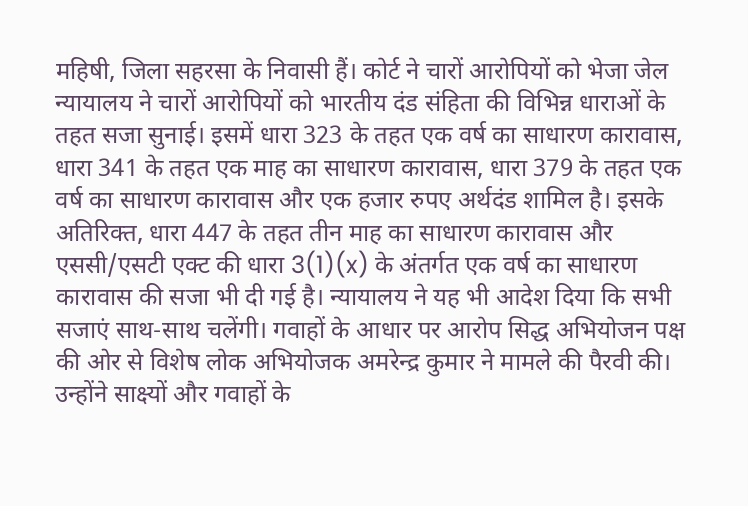महिषी, जिला सहरसा के निवासी हैं। कोर्ट ने चारों आरोपियों को भेजा जेल न्यायालय ने चारों आरोपियों को भारतीय दंड संहिता की विभिन्न धाराओं के तहत सजा सुनाई। इसमें धारा 323 के तहत एक वर्ष का साधारण कारावास, धारा 341 के तहत एक माह का साधारण कारावास, धारा 379 के तहत एक वर्ष का साधारण कारावास और एक हजार रुपए अर्थदंड शामिल है। इसके अतिरिक्त, धारा 447 के तहत तीन माह का साधारण कारावास और एससी/एसटी एक्ट की धारा 3(1)(x) के अंतर्गत एक वर्ष का साधारण कारावास की सजा भी दी गई है। न्यायालय ने यह भी आदेश दिया कि सभी सजाएं साथ-साथ चलेंगी। गवाहों के आधार पर आरोप सिद्ध अभियोजन पक्ष की ओर से विशेष लोक अभियोजक अमरेन्द्र कुमार ने मामले की पैरवी की। उन्होंने साक्ष्यों और गवाहों के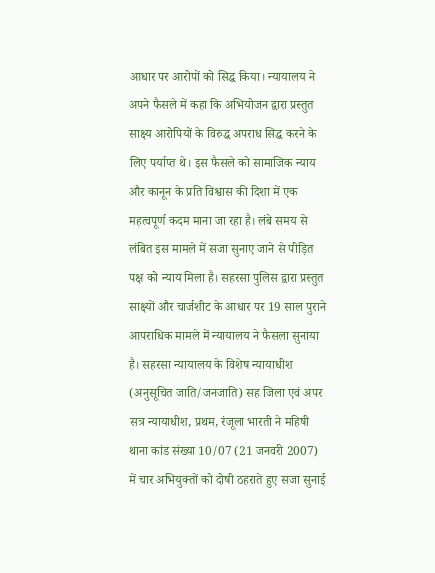आधार पर आरोपों को सिद्ध किया। न्यायालय ने अपने फैसले में कहा कि अभियोजन द्वारा प्रस्तुत साक्ष्य आरोपियों के विरुद्ध अपराध सिद्ध करने के लिए पर्याप्त थे। इस फैसले को सामाजिक न्याय और कानून के प्रति विश्वास की दिशा में एक महत्वपूर्ण कदम माना जा रहा है। लंबे समय से लंबित इस मामले में सजा सुनाए जाने से पीड़ित पक्ष को न्याय मिला है। सहरसा पुलिस द्वारा प्रस्तुत साक्ष्यों और चार्जशीट के आधार पर 19 साल पुराने आपराधिक मामले में न्यायालय ने फैसला सुनाया है। सहरसा न्यायालय के विशेष न्यायाधीश (अनुसूचित जाति/जनजाति) सह जिला एवं अपर सत्र न्यायाधीश, प्रथम, रंजूला भारती ने महिषी थाना कांड संख्या 10/07 (21 जनवरी 2007) में चार अभियुक्तों को दोषी ठहराते हुए सजा सुनाई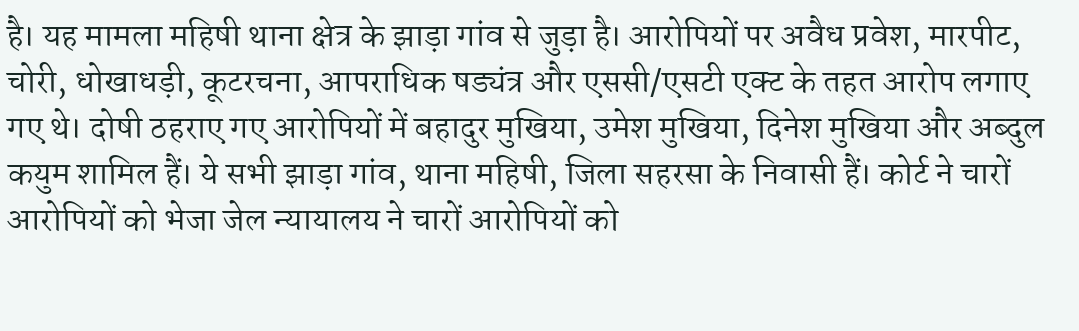है। यह मामला महिषी थाना क्षेत्र के झाड़ा गांव से जुड़ा है। आरोपियों पर अवैध प्रवेश, मारपीट, चोरी, धोखाधड़ी, कूटरचना, आपराधिक षड्यंत्र और एससी/एसटी एक्ट के तहत आरोप लगाए गए थे। दोषी ठहराए गए आरोपियों में बहादुर मुखिया, उमेश मुखिया, दिनेश मुखिया और अब्दुल कयुम शामिल हैं। ये सभी झाड़ा गांव, थाना महिषी, जिला सहरसा के निवासी हैं। कोर्ट ने चारों आरोपियों को भेजा जेल न्यायालय ने चारों आरोपियों को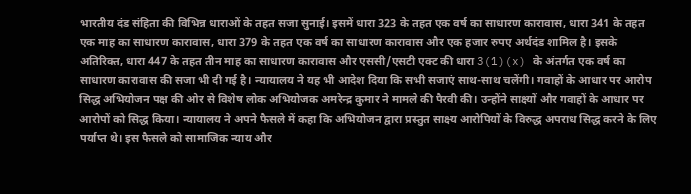भारतीय दंड संहिता की विभिन्न धाराओं के तहत सजा सुनाई। इसमें धारा 323 के तहत एक वर्ष का साधारण कारावास, धारा 341 के तहत एक माह का साधारण कारावास, धारा 379 के तहत एक वर्ष का साधारण कारावास और एक हजार रुपए अर्थदंड शामिल है। इसके अतिरिक्त, धारा 447 के तहत तीन माह का साधारण कारावास और एससी/एसटी एक्ट की धारा 3(1)(x) के अंतर्गत एक वर्ष का साधारण कारावास की सजा भी दी गई है। न्यायालय ने यह भी आदेश दिया कि सभी सजाएं साथ-साथ चलेंगी। गवाहों के आधार पर आरोप सिद्ध अभियोजन पक्ष की ओर से विशेष लोक अभियोजक अमरेन्द्र कुमार ने मामले की पैरवी की। उन्होंने साक्ष्यों और गवाहों के आधार पर आरोपों को सिद्ध किया। न्यायालय ने अपने फैसले में कहा कि अभियोजन द्वारा प्रस्तुत साक्ष्य आरोपियों के विरुद्ध अपराध सिद्ध करने के लिए पर्याप्त थे। इस फैसले को सामाजिक न्याय और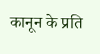कानून के प्रति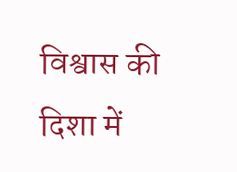विश्वास की दिशा में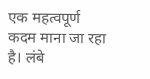एक महत्वपूर्ण कदम माना जा रहा है। लंबे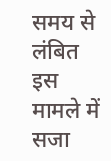समय से लंबित इस मामले में सजा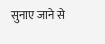सुनाए जाने से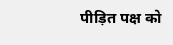पीड़ित पक्ष को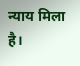न्याय मिला है।